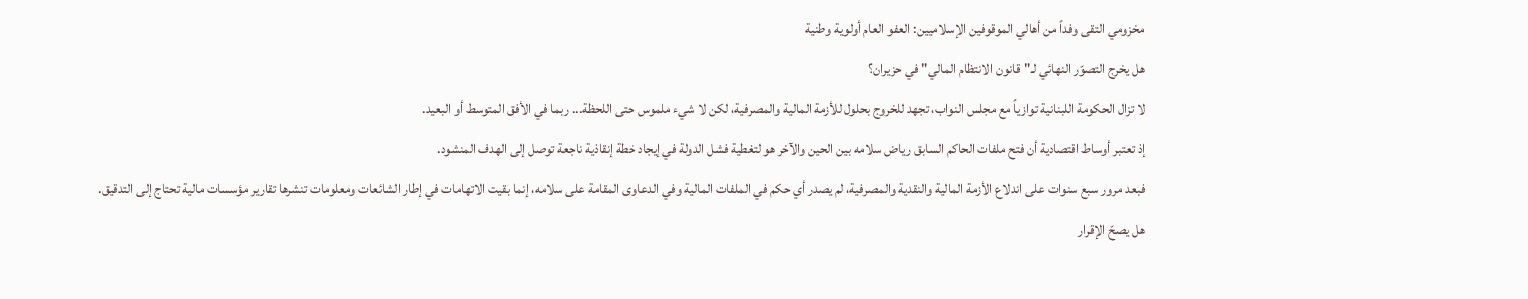مخزومي التقى وفداً من أهالي الموقوفين الإسلاميين: العفو العام أولوية وطنية
هل يخرج التصوّر النهائي لـ"قانون الانتظام المالي" في حزيران؟
لا تزال الحكومة اللبنانية توازياً مع مجلس النواب، تجهد للخروج بحلول للأزمة المالية والمصرفية، لكن لا شيء ملموس حتى اللحظة... ربما في الأفق المتوسط أو البعيد.
إذ تعتبر أوساط اقتصادية أن فتح ملفات الحاكم السابق رياض سلامه بين الحين والآخر هو لتغطية فشل الدولة في إيجاد خطة إنقاذية ناجعة توصل إلى الهدف المنشود.
فبعد مرور سبع سنوات على اندلاع الأزمة المالية والنقدية والمصرفية، لم يصدر أي حكم في الملفات المالية وفي الدعاوى المقامة على سلامه، إنما بقيت الاتهامات في إطار الشائعات ومعلومات تنشرها تقارير مؤسسات مالية تحتاج إلى التدقيق.
هل يصحّ الإقرار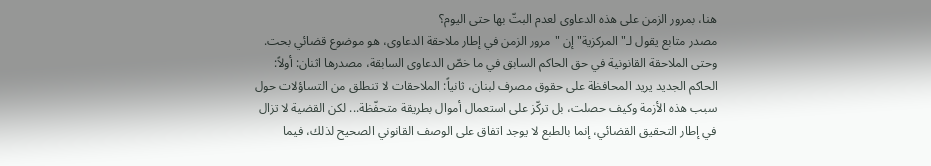هنا، بمرور الزمن على هذه الدعاوى لعدم البتّ بها حتى اليوم؟
مصدر متابع يقول لـ"المركزية" إن "مرور الزمن في إطار ملاحقة الدعاوى، هو موضوع قضائي بحت. وحتى الملاحقة القانونية في حق الحاكم السابق في ما خصّ الدعاوى السابقة، مصدرها اثنان: أولاً: الحاكم الجديد يريد المحافظة على حقوق مصرف لبنان، ثانياً: الملاحقات لا تنطلق من التساؤلات حول سبب هذه الأزمة وكيف حصلت، بل تركّز على استعمال أموال بطريقة متحفّظة... لكن القضية لا تزال في إطار التحقيق القضائي، إنما بالطبع لا يوجد اتفاق على الوصف القانوني الصحيح لذلك، فيما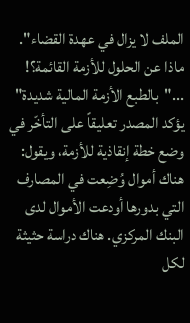الملف لا يزال في عهدة القضاء".
ماذا عن الحلول للأزمة القائمة؟!
..."بالطبع الأزمة المالية شديدة" يؤكد المصدر تعليقاً على التأخّر في وضع خطة إنقاذية للأزمة، ويقول: هناك أموال وُضِعت في المصارف التي بدورها أودعت الأموال لدى البنك المركزي. هناك دراسة حثيثة لكل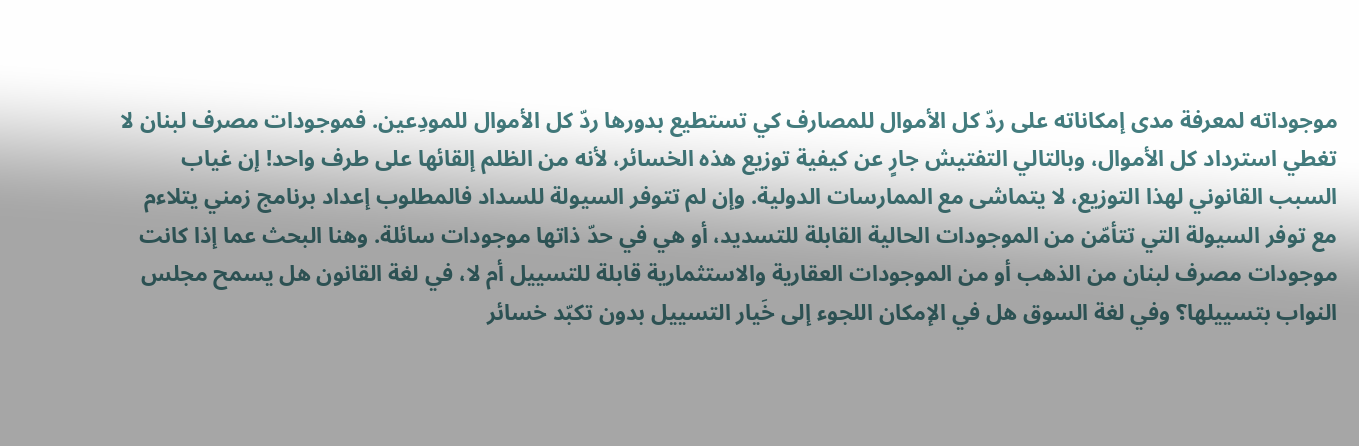موجوداته لمعرفة مدى إمكاناته على ردّ كل الأموال للمصارف كي تستطيع بدورها ردّ كل الأموال للمودِعين. فموجودات مصرف لبنان لا تغطي استرداد كل الأموال، وبالتالي التفتيش جارٍ عن كيفية توزيع هذه الخسائر، لأنه من الظلم إلقائها على طرف واحد! إن غياب السبب القانوني لهذا التوزيع، لا يتماشى مع الممارسات الدولية. وإن لم تتوفر السيولة للسداد فالمطلوب إعداد برنامج زمني يتلاءم مع توفر السيولة التي تتأمّن من الموجودات الحالية القابلة للتسديد، أو هي في حدّ ذاتها موجودات سائلة. وهنا البحث عما إذا كانت موجودات مصرف لبنان من الذهب أو من الموجودات العقارية والاستثمارية قابلة للتسييل أم لا، في لغة القانون هل يسمح مجلس النواب بتسييلها؟ وفي لغة السوق هل في الإمكان اللجوء إلى خَيار التسييل بدون تكبّد خسائر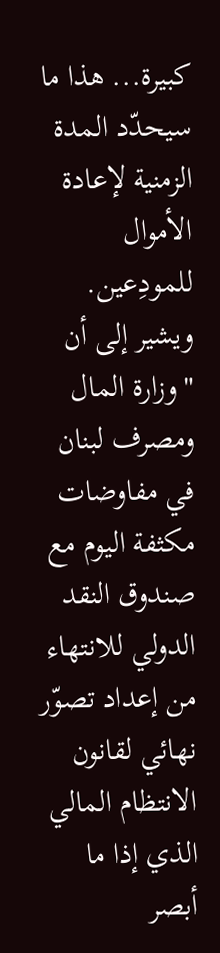كبيرة... هذا ما سيحدّد المدة الزمنية لإعادة الأموال للمودِعين.
ويشير إلى أن "وزارة المال ومصرف لبنان في مفاوضات مكثفة اليوم مع صندوق النقد الدولي للانتهاء من إعداد تصوّر نهائي لقانون الانتظام المالي الذي إذا ما أبصر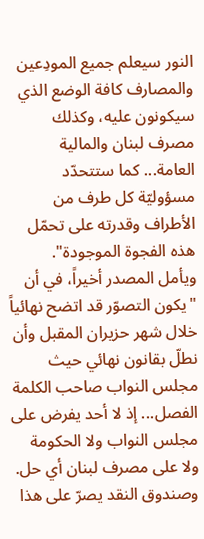النور سيعلم جميع المودِعين والمصارف كافة الوضع الذي سيكونون عليه، وكذلك مصرف لبنان والمالية العامة... كما ستتحدّد مسؤوليّة كل طرف من الأطراف وقدرته على تحمّل هذه الفجوة الموجودة".
ويأمل المصدر أخيراً، في أن "يكون التصوّر قد اتضح نهائياً خلال شهر حزيران المقبل وأن نطلّ بقانون نهائي حيث مجلس النواب صاحب الكلمة الفصل... إذ لا أحد يفرض على مجلس النواب ولا الحكومة ولا على مصرف لبنان أي حل. وصندوق النقد يصرّ على هذا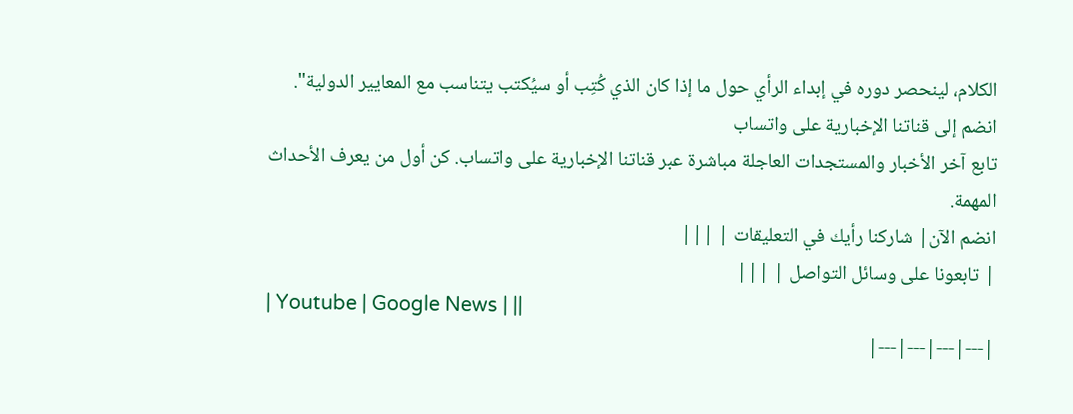الكلام، لينحصر دوره في إبداء الرأي حول ما إذا كان الذي كُتِب أو سيُكتب يتناسب مع المعايير الدولية".
انضم إلى قناتنا الإخبارية على واتساب
تابع آخر الأخبار والمستجدات العاجلة مباشرة عبر قناتنا الإخبارية على واتساب. كن أول من يعرف الأحداث المهمة.
انضم الآن| شاركنا رأيك في التعليقات | |||
| تابعونا على وسائل التواصل | |||
| Youtube | Google News | ||
|---|---|---|---|